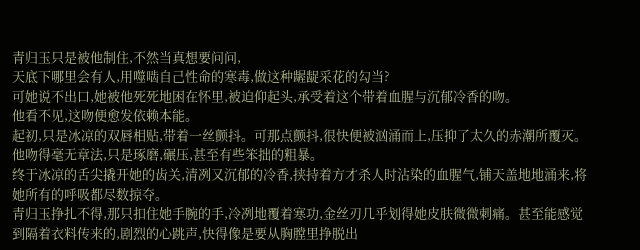青归玉只是被他制住,不然当真想要问问,
天底下哪里会有人,用噬啮自己性命的寒毒,做这种龌龊采花的勾当?
可她说不出口,她被他死死地困在怀里,被迫仰起头,承受着这个带着血腥与沉郁冷香的吻。
他看不见,这吻便愈发依赖本能。
起初,只是冰凉的双唇相贴,带着一丝颤抖。可那点颤抖,很快便被汹涌而上,压抑了太久的赤潮所覆灭。
他吻得毫无章法,只是琢磨,碾压,甚至有些笨拙的粗暴。
终于冰凉的舌尖撬开她的齿关,清冽又沉郁的冷香,挟持着方才杀人时沾染的血腥气,铺天盖地地涌来,将她所有的呼吸都尽数掠夺。
青归玉挣扎不得,那只扣住她手腕的手,冷冽地覆着寒功,金丝刃几乎划得她皮肤微微刺痛。甚至能感觉到隔着衣料传来的,剧烈的心跳声,快得像是要从胸膛里挣脱出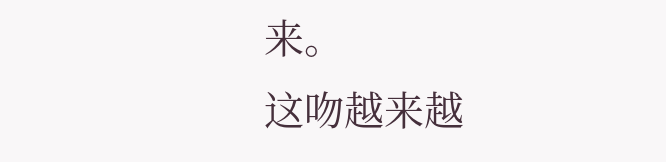来。
这吻越来越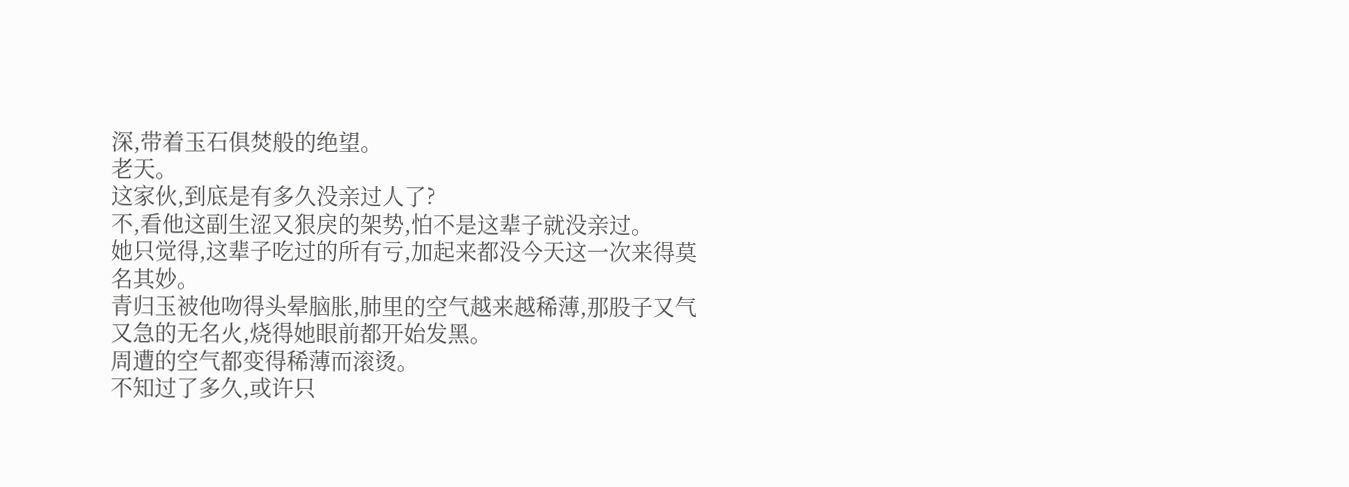深,带着玉石俱焚般的绝望。
老天。
这家伙,到底是有多久没亲过人了?
不,看他这副生涩又狠戾的架势,怕不是这辈子就没亲过。
她只觉得,这辈子吃过的所有亏,加起来都没今天这一次来得莫名其妙。
青归玉被他吻得头晕脑胀,肺里的空气越来越稀薄,那股子又气又急的无名火,烧得她眼前都开始发黑。
周遭的空气都变得稀薄而滚烫。
不知过了多久,或许只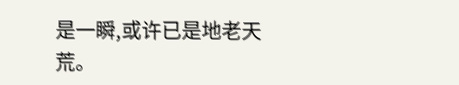是一瞬,或许已是地老天荒。